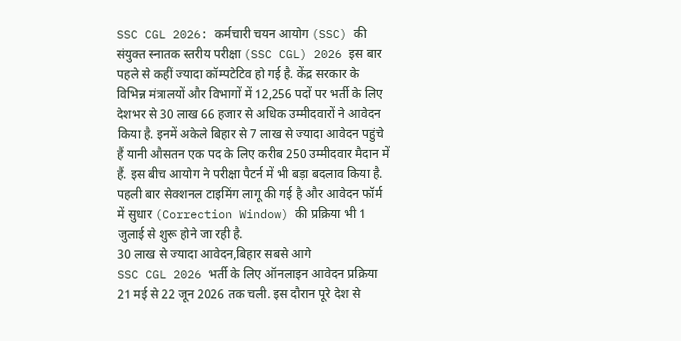SSC CGL 2026: कर्मचारी चयन आयोग (SSC) की संयुक्त स्नातक स्तरीय परीक्षा (SSC CGL) 2026 इस बार पहले से कहीं ज्यादा कॉम्पटेटिव हो गई है. केंद्र सरकार के विभिन्न मंत्रालयों और विभागों में 12,256 पदों पर भर्ती के लिए देशभर से 30 लाख 66 हजार से अधिक उम्मीदवारों ने आवेदन किया है. इनमें अकेले बिहार से 7 लाख से ज्यादा आवेदन पहुंचे हैं यानी औसतन एक पद के लिए करीब 250 उम्मीदवार मैदान में हैं. इस बीच आयोग ने परीक्षा पैटर्न में भी बड़ा बदलाव किया है. पहली बार सेक्शनल टाइमिंग लागू की गई है और आवेदन फॉर्म में सुधार (Correction Window) की प्रक्रिया भी 1 जुलाई से शुरू होने जा रही है.
30 लाख से ज्यादा आवेदन,बिहार सबसे आगे
SSC CGL 2026 भर्ती के लिए ऑनलाइन आवेदन प्रक्रिया 21 मई से 22 जून 2026 तक चली. इस दौरान पूरे देश से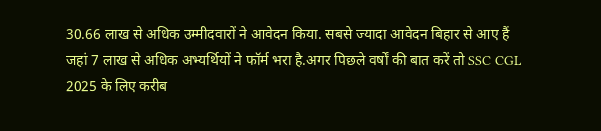30.66 लाख से अधिक उम्मीदवारों ने आवेदन किया. सबसे ज्यादा आवेदन बिहार से आए हैं जहां 7 लाख से अधिक अभ्यर्थियों ने फॉर्म भरा है.अगर पिछले वर्षों की बात करें तो SSC CGL 2025 के लिए करीब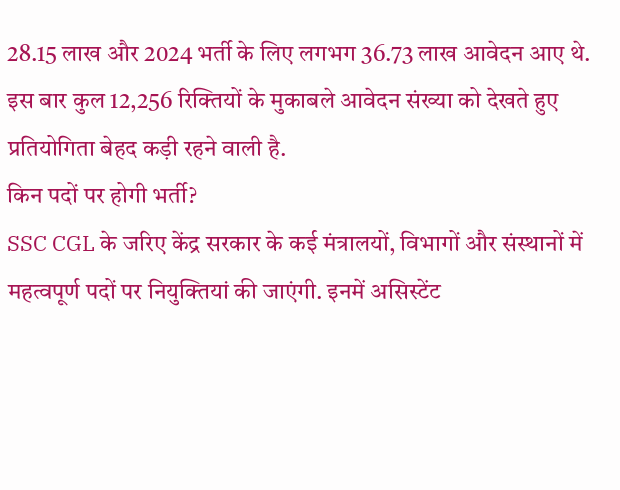28.15 लाख और 2024 भर्ती के लिए लगभग 36.73 लाख आवेदन आए थे. इस बार कुल 12,256 रिक्तियों के मुकाबले आवेदन संख्या को देखते हुए प्रतियोगिता बेहद कड़ी रहने वाली है.
किन पदों पर होगी भर्ती?
SSC CGL के जरिए केंद्र सरकार के कई मंत्रालयों, विभागों और संस्थानों में महत्वपूर्ण पदों पर नियुक्तियां की जाएंगी. इनमें असिस्टेंट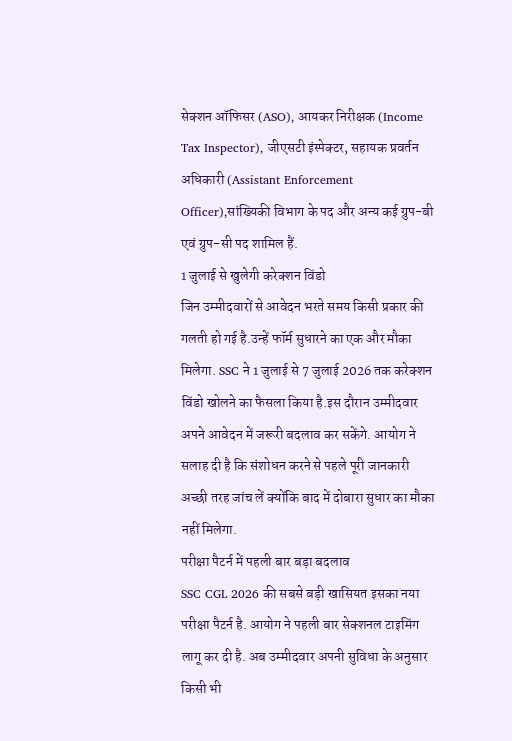सेक्शन ऑफिसर (ASO), आयकर निरीक्षक (Income Tax Inspector), जीएसटी इंस्पेक्टर, सहायक प्रवर्तन अधिकारी (Assistant Enforcement Officer),सांख्यिकी विभाग के पद और अन्य कई ग्रुप-बी एवं ग्रुप-सी पद शामिल हैं.
1 जुलाई से खुलेगी करेक्शन विंडो
जिन उम्मीदवारों से आवेदन भरते समय किसी प्रकार की गलती हो गई है.उन्हें फॉर्म सुधारने का एक और मौका मिलेगा. SSC ने 1 जुलाई से 7 जुलाई 2026 तक करेक्शन विंडो खोलने का फैसला किया है.इस दौरान उम्मीदवार अपने आवेदन में जरूरी बदलाव कर सकेंगे. आयोग ने सलाह दी है कि संशोधन करने से पहले पूरी जानकारी अच्छी तरह जांच लें क्योंकि बाद में दोबारा सुधार का मौका नहीं मिलेगा.
परीक्षा पैटर्न में पहली बार बड़ा बदलाव
SSC CGL 2026 की सबसे बड़ी खासियत इसका नया परीक्षा पैटर्न है. आयोग ने पहली बार सेक्शनल टाइमिंग लागू कर दी है. अब उम्मीदवार अपनी सुविधा के अनुसार किसी भी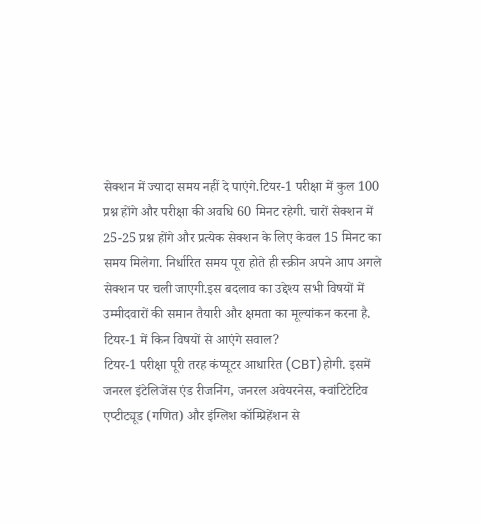सेक्शन में ज्यादा समय नहीं दे पाएंगे.टियर-1 परीक्षा में कुल 100 प्रश्न होंगे और परीक्षा की अवधि 60 मिनट रहेगी. चारों सेक्शन में 25-25 प्रश्न होंगे और प्रत्येक सेक्शन के लिए केवल 15 मिनट का समय मिलेगा. निर्धारित समय पूरा होते ही स्क्रीन अपने आप अगले सेक्शन पर चली जाएगी.इस बदलाव का उद्देश्य सभी विषयों में उम्मीदवारों की समान तैयारी और क्षमता का मूल्यांकन करना है.
टियर-1 में किन विषयों से आएंगे सवाल?
टियर-1 परीक्षा पूरी तरह कंप्यूटर आधारित (CBT)होगी. इसमें जनरल इंटेलिजेंस एंड रीजनिंग, जनरल अवेयरनेस, क्वांटिटेटिव एप्टीट्यूड (गणित) और इंग्लिश कॉम्प्रिहेंशन से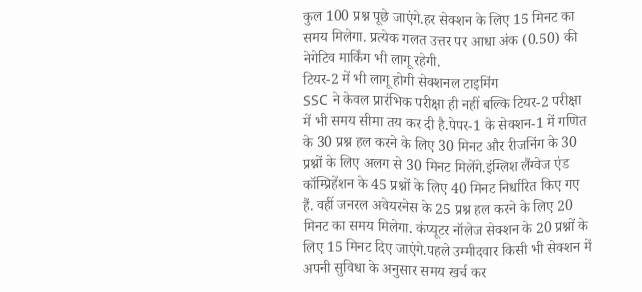कुल 100 प्रश्न पूछे जाएंगे.हर सेक्शन के लिए 15 मिनट का समय मिलेगा. प्रत्येक गलत उत्तर पर आधा अंक (0.50) की नेगेटिव मार्किंग भी लागू रहेगी.
टियर-2 में भी लागू होगी सेक्शनल टाइमिंग
SSC ने केवल प्रारंभिक परीक्षा ही नहीं बल्कि टियर-2 परीक्षा में भी समय सीमा तय कर दी है.पेपर-1 के सेक्शन-1 में गणित के 30 प्रश्न हल करने के लिए 30 मिनट और रीजनिंग के 30 प्रश्नों के लिए अलग से 30 मिनट मिलेंगे.इंग्लिश लैंग्वेज एंड कॉम्प्रिहेंशन के 45 प्रश्नों के लिए 40 मिनट निर्धारित किए गए हैं. वहीं जनरल अवेयरनेस के 25 प्रश्न हल करने के लिए 20 मिनट का समय मिलेगा. कंप्यूटर नॉलेज सेक्शन के 20 प्रश्नों के लिए 15 मिनट दिए जाएंगे.पहले उम्मीदवार किसी भी सेक्शन में अपनी सुविधा के अनुसार समय खर्च कर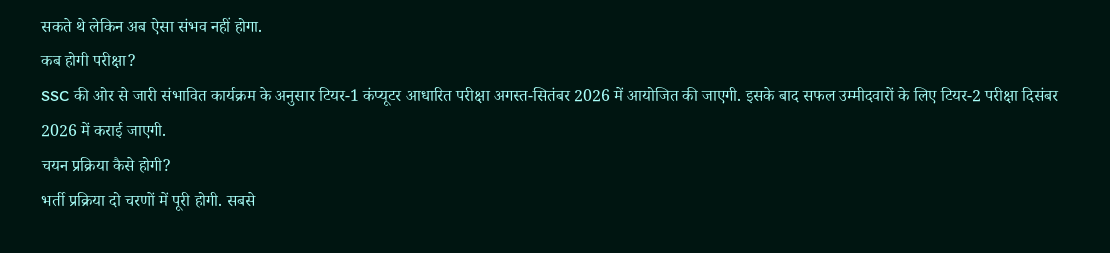सकते थे लेकिन अब ऐसा संभव नहीं होगा.
कब होगी परीक्षा?
SSC की ओर से जारी संभावित कार्यक्रम के अनुसार टियर-1 कंप्यूटर आधारित परीक्षा अगस्त-सितंबर 2026 में आयोजित की जाएगी. इसके बाद सफल उम्मीदवारों के लिए टियर-2 परीक्षा दिसंबर 2026 में कराई जाएगी.
चयन प्रक्रिया कैसे होगी?
भर्ती प्रक्रिया दो चरणों में पूरी होगी. सबसे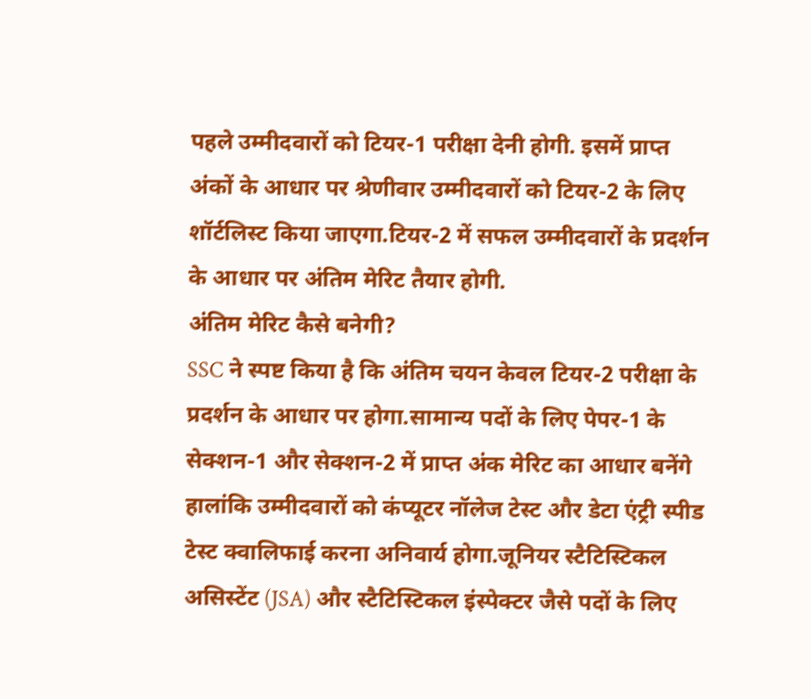पहले उम्मीदवारों को टियर-1 परीक्षा देनी होगी. इसमें प्राप्त अंकों के आधार पर श्रेणीवार उम्मीदवारों को टियर-2 के लिए शॉर्टलिस्ट किया जाएगा.टियर-2 में सफल उम्मीदवारों के प्रदर्शन के आधार पर अंतिम मेरिट तैयार होगी.
अंतिम मेरिट कैसे बनेगी?
SSC ने स्पष्ट किया है कि अंतिम चयन केवल टियर-2 परीक्षा के प्रदर्शन के आधार पर होगा.सामान्य पदों के लिए पेपर-1 के सेक्शन-1 और सेक्शन-2 में प्राप्त अंक मेरिट का आधार बनेंगे हालांकि उम्मीदवारों को कंप्यूटर नॉलेज टेस्ट और डेटा एंट्री स्पीड टेस्ट क्वालिफाई करना अनिवार्य होगा.जूनियर स्टैटिस्टिकल असिस्टेंट (JSA) और स्टैटिस्टिकल इंस्पेक्टर जैसे पदों के लिए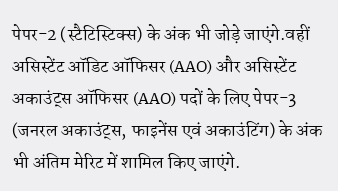पेपर-2 (स्टैटिस्टिक्स) के अंक भी जोड़े जाएंगे.वहीं असिस्टेंट ऑडिट ऑफिसर (AAO) और असिस्टेंट अकाउंट्स ऑफिसर (AAO) पदों के लिए पेपर-3 (जनरल अकाउंट्स, फाइनेंस एवं अकाउंटिंग) के अंक भी अंतिम मेरिट में शामिल किए जाएंगे.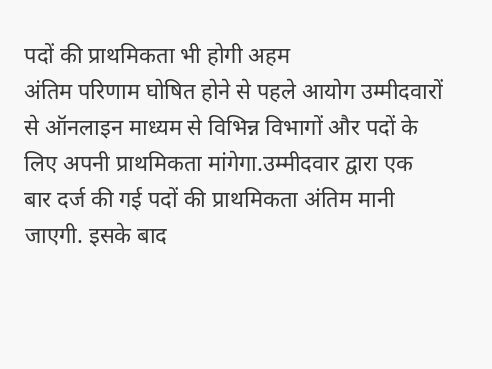पदों की प्राथमिकता भी होगी अहम
अंतिम परिणाम घोषित होने से पहले आयोग उम्मीदवारों से ऑनलाइन माध्यम से विभिन्न विभागों और पदों के लिए अपनी प्राथमिकता मांगेगा.उम्मीदवार द्वारा एक बार दर्ज की गई पदों की प्राथमिकता अंतिम मानी जाएगी. इसके बाद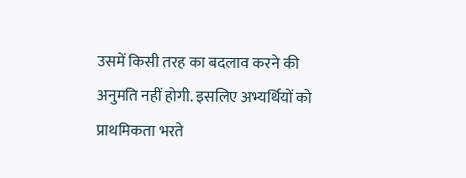उसमें किसी तरह का बदलाव करने की अनुमति नहीं होगी. इसलिए अभ्यर्थियों को प्राथमिकता भरते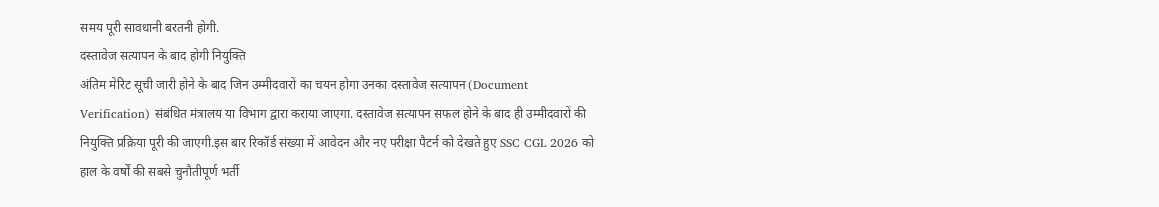समय पूरी सावधानी बरतनी होगी.
दस्तावेज सत्यापन के बाद होगी नियुक्ति
अंतिम मेरिट सूची जारी होने के बाद जिन उम्मीदवारों का चयन होगा उनका दस्तावेज सत्यापन (Document Verification) संबंधित मंत्रालय या विभाग द्वारा कराया जाएगा. दस्तावेज सत्यापन सफल होने के बाद ही उम्मीदवारों की नियुक्ति प्रक्रिया पूरी की जाएगी.इस बार रिकॉर्ड संख्या में आवेदन और नए परीक्षा पैटर्न को देखते हुए SSC CGL 2026 को हाल के वर्षों की सबसे चुनौतीपूर्ण भर्ती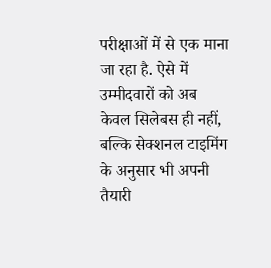परीक्षाओं में से एक माना जा रहा है. ऐसे में उम्मीदवारों को अब केवल सिलेबस ही नहीं, बल्कि सेक्शनल टाइमिंग के अनुसार भी अपनी तैयारी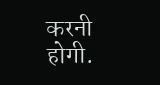करनी होगी.